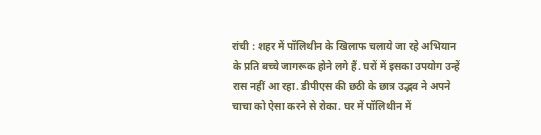रांची : शहर में पॉलिथीन के खिलाफ चलाये जा रहे अभियान के प्रति बच्चे जागरूक होने लगे हैं. घरों में इसका उपयोग उन्हें रास नहीं आ रहा. डीपीएस की छठी के छात्र उद्भव ने अपने चाचा को ऐसा करने से रोका. घर में पॉलिथीन में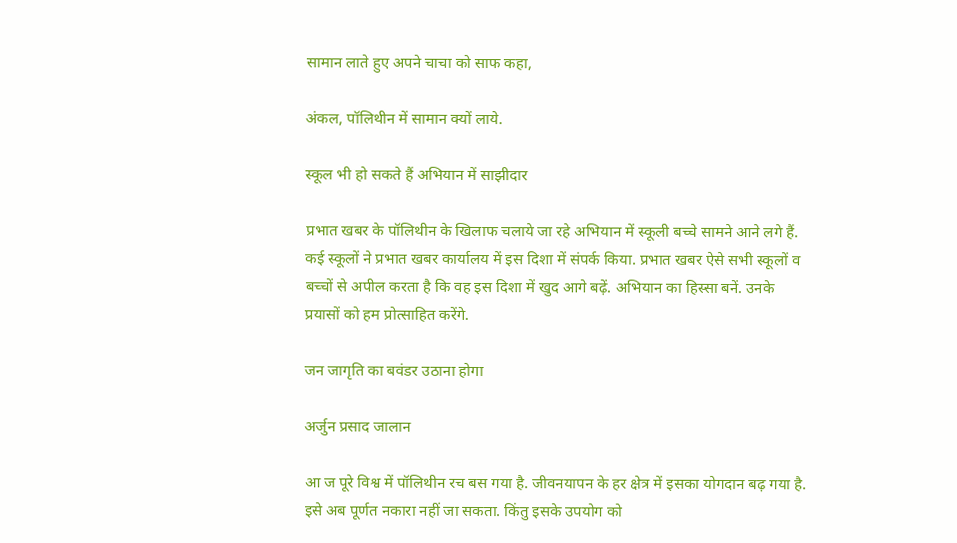सामान लाते हुए अपने चाचा को साफ कहा,

अंकल, पॉलिथीन में सामान क्यों लाये.

स्कूल भी हो सकते हैं अभियान में साझीदार

प्रभात खबर के पॉलिथीन के खिलाफ चलाये जा रहे अभियान में स्कूली बच्चे सामने आने लगे हैं. कई स्कूलों ने प्रभात खबर कार्यालय में इस दिशा में संपर्क किया. प्रभात खबर ऐसे सभी स्कूलों व बच्चों से अपील करता है कि वह इस दिशा में खुद आगे बढ़ें. अभियान का हिस्सा बनें. उनके प्रयासों को हम प्रोत्साहित करेंगे.

जन जागृति का बवंडर उठाना होगा

अर्जुन प्रसाद जालान

आ ज पूरे विश्व में पॉलिथीन रच बस गया है. जीवनयापन के हर क्षेत्र में इसका योगदान बढ़ गया है. इसे अब पूर्णत नकारा नहीं जा सकता. किंतु इसके उपयोग को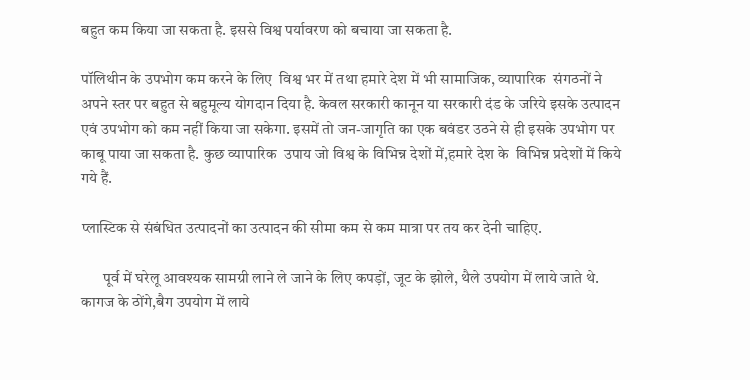बहुत कम किया जा सकता है. इससे विश्व पर्यावरण को बचाया जा सकता है.

पॉलिथीन के उपभोग कम करने के लिए  विश्व भर में तथा हमारे देश में भी सामाजिक, व्यापारिक  संगठनों ने अपने स्तर पर बहुत से बहुमूल्य योगदान दिया है. केवल सरकारी कानून या सरकारी दंड के जरिये इसके उत्पादन एवं उपभोग को कम नहीं किया जा सकेगा. इसमें तो जन-जागृति का एक बवंडर उठने से ही इसके उपभोग पर काबू पाया जा सकता है. कुछ व्यापारिक  उपाय जो विश्व के विभिन्न देशों में,हमारे देश के  विभिन्न प्रदेशों में किये गये हैं.

प्लास्टिक से संबंधित उत्पादनों का उत्पादन की सीमा कम से कम मात्रा पर तय कर देनी चाहिए.

       पूर्व में घरेलू आवश्यक सामग्री लाने ले जाने के लिए कपड़ों, जूट के झोले, थैले उपयोग में लाये जाते थे. कागज के ठोंगे,बैग उपयोग में लाये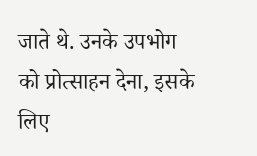जाते थे. उनके उपभोग को प्रोत्साहन देना, इसके लिए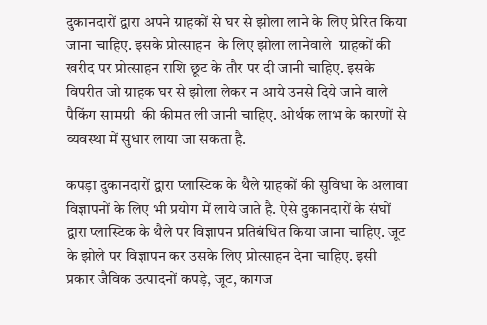दुकानदारों द्वारा अपने ग्राहकों से घर से झोला लाने के लिए प्रेरित किया जाना चाहिए. इसके प्रोत्साहन  के लिए झोला लानेवाले  ग्राहकों की खरीद पर प्रोत्साहन राशि छूट के तौर पर दी जानी चाहिए. इसके विपरीत जो ग्राहक घर से झोला लेकर न आये उनसे दिये जाने वाले पैकिंग सामग्री  की कीमत ली जानी चाहिए. ओर्थक लाभ के कारणों से व्यवस्था में सुधार लाया जा सकता है.

कपड़ा दुकानदारों द्वारा प्लास्टिक के थैले ग्राहकों की सुविधा के अलावा विज्ञापनों के लिए भी प्रयोग में लाये जाते है. ऐसे दुकानदारों के संघों द्वारा प्लास्टिक के थैले पर विज्ञापन प्रतिबंधित किया जाना चाहिए. जूट के झोले पर विज्ञापन कर उसके लिए प्रोत्साहन देना चाहिए. इसी प्रकार जैविक उत्पादनों कपड़े, जूट, कागज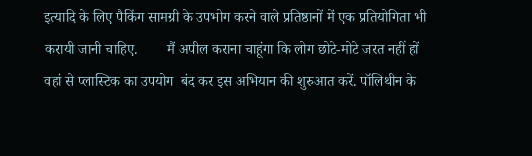इत्यादि के लिए पैकिंग सामग्री के उपभोग करने वाले प्रतिष्ठानों में एक प्रतियोगिता भी करायी जानी चाहिए.        मैं अपील कराना चाहूंगा कि लोग छोटे-मोटे जरत नहीं हों वहां से प्लास्टिक का उपयोग  बंद कर इस अभियान की शुरुआत करें. पॉलिथीन के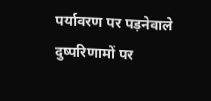पर्यावरण पर पड़नेवाले दुष्परिणामों पर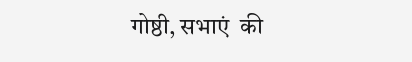गोष्ठी, सभाएं  की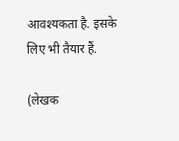आवश्यकता है. इसके लिए भी तैयार हैं.

(लेखक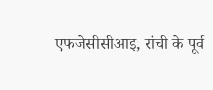एफजेसीसीआइ, रांची के पूर्व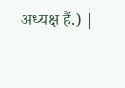अध्यक्ष हैं.) |